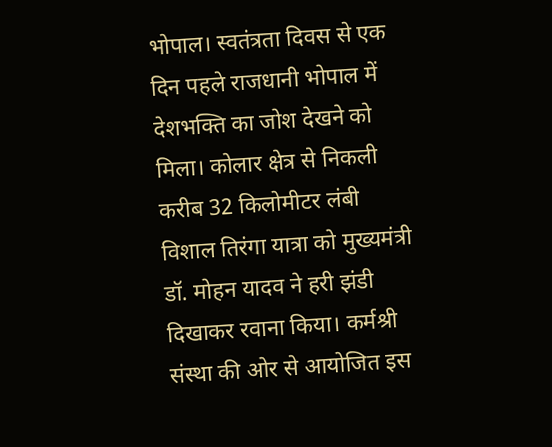भोपाल। स्वतंत्रता दिवस से एक दिन पहले राजधानी भोपाल में देशभक्ति का जोश देखने को मिला। कोलार क्षेत्र से निकली करीब 32 किलोमीटर लंबी विशाल तिरंगा यात्रा को मुख्यमंत्री डॉ. मोहन यादव ने हरी झंडी दिखाकर रवाना किया। कर्मश्री संस्था की ओर से आयोजित इस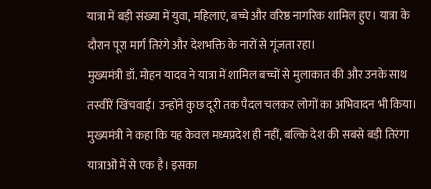यात्रा में बड़ी संख्या में युवा, महिलाएं, बच्चे और वरिष्ठ नागरिक शामिल हुए। यात्रा के दौरान पूरा मार्ग तिरंगे और देशभक्ति के नारों से गूंजता रहा।
मुख्यमंत्री डॉ. मोहन यादव ने यात्रा में शामिल बच्चों से मुलाकात की और उनके साथ तस्वीरें खिंचवाईं। उन्होंने कुछ दूरी तक पैदल चलकर लोगों का अभिवादन भी किया। मुख्यमंत्री ने कहा कि यह केवल मध्यप्रदेश ही नहीं, बल्कि देश की सबसे बड़ी तिरंगा यात्राओं में से एक है। इसका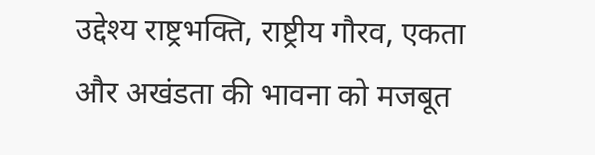उद्देश्य राष्ट्रभक्ति, राष्ट्रीय गौरव, एकता और अखंडता की भावना को मजबूत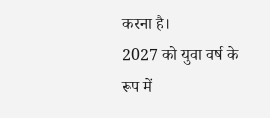करना है।
2027 को युवा वर्ष के रूप में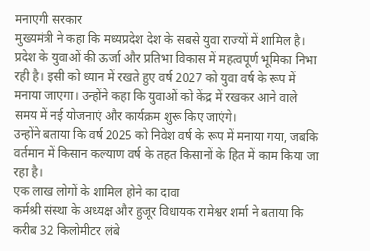मनाएगी सरकार
मुख्यमंत्री ने कहा कि मध्यप्रदेश देश के सबसे युवा राज्यों में शामिल है। प्रदेश के युवाओं की ऊर्जा और प्रतिभा विकास में महत्वपूर्ण भूमिका निभा रही है। इसी को ध्यान में रखते हुए वर्ष 2027 को युवा वर्ष के रूप में मनाया जाएगा। उन्होंने कहा कि युवाओं को केंद्र में रखकर आने वाले समय में नई योजनाएं और कार्यक्रम शुरू किए जाएंगे।
उन्होंने बताया कि वर्ष 2025 को निवेश वर्ष के रूप में मनाया गया, जबकि वर्तमान में किसान कल्याण वर्ष के तहत किसानों के हित में काम किया जा रहा है।
एक लाख लोगों के शामिल होने का दावा
कर्मश्री संस्था के अध्यक्ष और हुजूर विधायक रामेश्वर शर्मा ने बताया कि करीब 32 किलोमीटर लंबे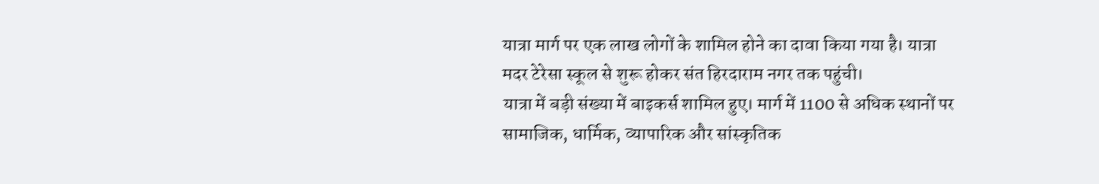यात्रा मार्ग पर एक लाख लोगों के शामिल होने का दावा किया गया है। यात्रा मदर टेरेसा स्कूल से शुरू होकर संत हिरदाराम नगर तक पहुंची।
यात्रा में बड़ी संख्या में बाइकर्स शामिल हुए। मार्ग में 1100 से अधिक स्थानों पर सामाजिक, धार्मिक, व्यापारिक और सांस्कृतिक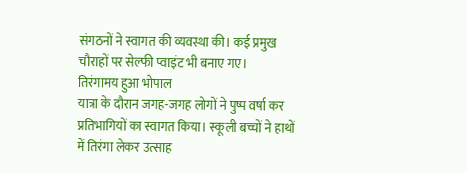संगठनों ने स्वागत की व्यवस्था की। कई प्रमुख चौराहों पर सेल्फी प्वाइंट भी बनाए गए।
तिरंगामय हुआ भोपाल
यात्रा के दौरान जगह-जगह लोगों ने पुष्प वर्षा कर प्रतिभागियों का स्वागत किया। स्कूली बच्चों ने हाथों में तिरंगा लेकर उत्साह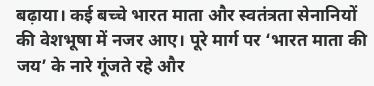बढ़ाया। कई बच्चे भारत माता और स्वतंत्रता सेनानियों की वेशभूषा में नजर आए। पूरे मार्ग पर ‘भारत माता की जय’ के नारे गूंजते रहे और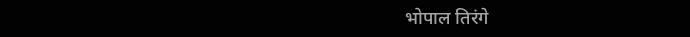भोपाल तिरंगे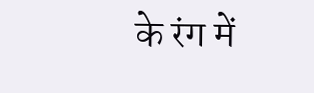के रंग में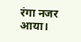रंगा नजर आया।